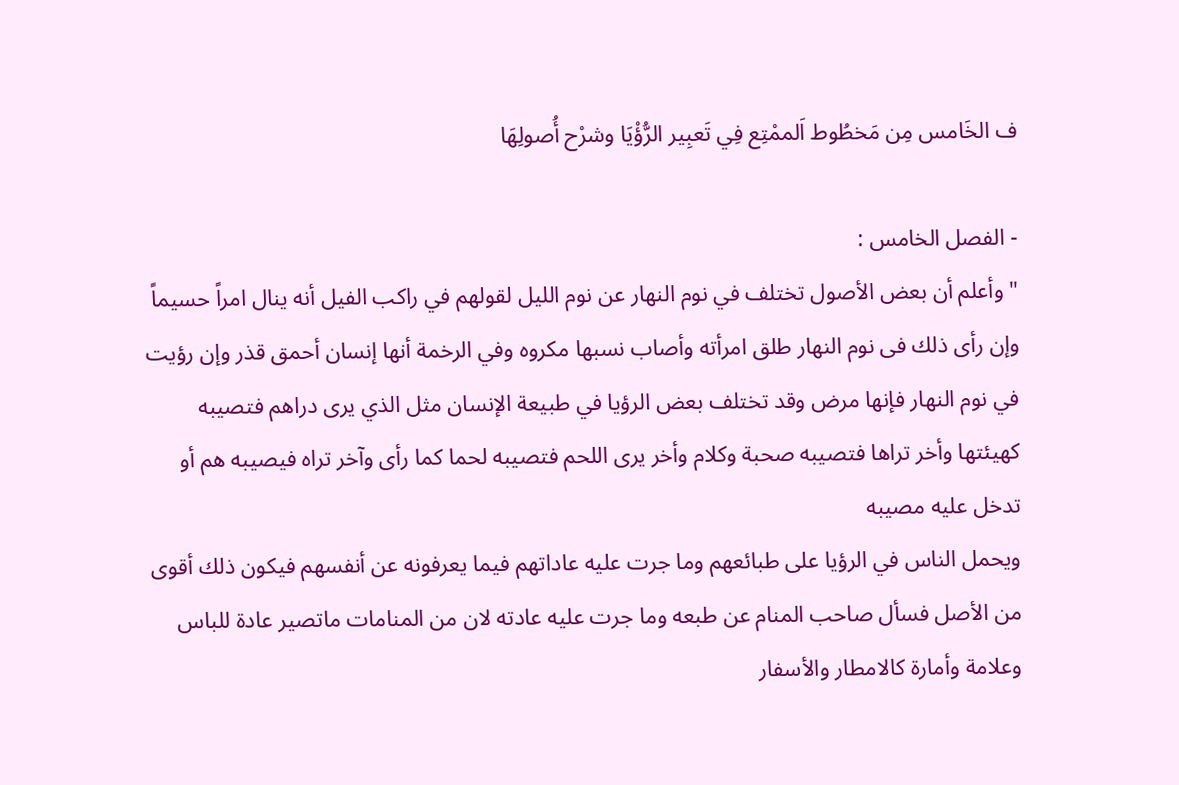ف الخَامس مِن مَخطُوط اَلممْتِع فِي تَعبِير الرُّؤْيَا وشرْح أُصولِهَا

- الفصل الخامس :
" وأعلم أن بعض الأصول تختلف في نوم النهار عن نوم الليل لقولهم في راكب الفيل أنه ينال امراً حسيماً وإن رأى ذلك فى نوم النهار طلق امرأته وأصاب نسبها مكروه وفي الرخمة أنها إنسان أحمق قذر وإن رؤيت في نوم النهار فإنها مرض وقد تختلف بعض الرؤيا في طبيعة الإنسان مثل الذي يرى دراهم فتصيبه كهيئتها وأخر تراها فتصيبه صحبة وكلام وأخر يرى اللحم فتصيبه لحما كما رأى وآخر تراه فيصيبه هم أو تدخل عليه مصيبه
ويحمل الناس في الرؤيا على طبائعهم وما جرت عليه عاداتهم فيما يعرفونه عن أنفسهم فيكون ذلك أقوى من الأصل فسأل صاحب المنام عن طبعه وما جرت عليه عادته لان من المنامات ماتصير عادة للباس وعلامة وأمارة كالامطار والأسفار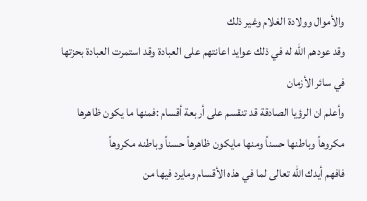والأموال وولادة الغلام وغير ذلك
وقد عودهم الله له في ذلك عوايد اعانتهم على العبادة وقد استمرت العبادة بحزتها في سائر الأزمان
وأعلم ان الرؤيا الصادقة قد تنقسم على أربعة أقسام :فمنها ما يكون ظاهرها مكروهاً وباطنها حسناً ومنها مايكون ظاهرهاً حسناً وباطنه مكروهاً
فافهم أيدك الله تعالى لما في هذه الأقسام ومايرد فيها من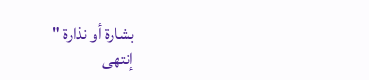بشارة أو نذارة "
إنتهى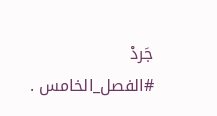جَردْ #الفصل_الخامس .